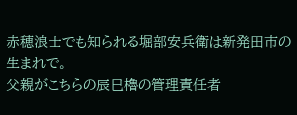赤穂浪士でも知られる堀部安兵衛は新発田市の生まれで。
父親がこちらの辰巳櫓の管理責任者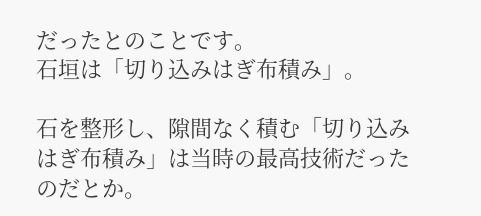だったとのことです。
石垣は「切り込みはぎ布積み」。

石を整形し、隙間なく積む「切り込みはぎ布積み」は当時の最高技術だったのだとか。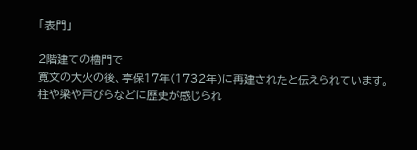「表門」

2階建ての櫓門で
寛文の大火の後、享保17年(1732年)に再建されたと伝えられています。
柱や梁や戸びらなどに歴史が感じられ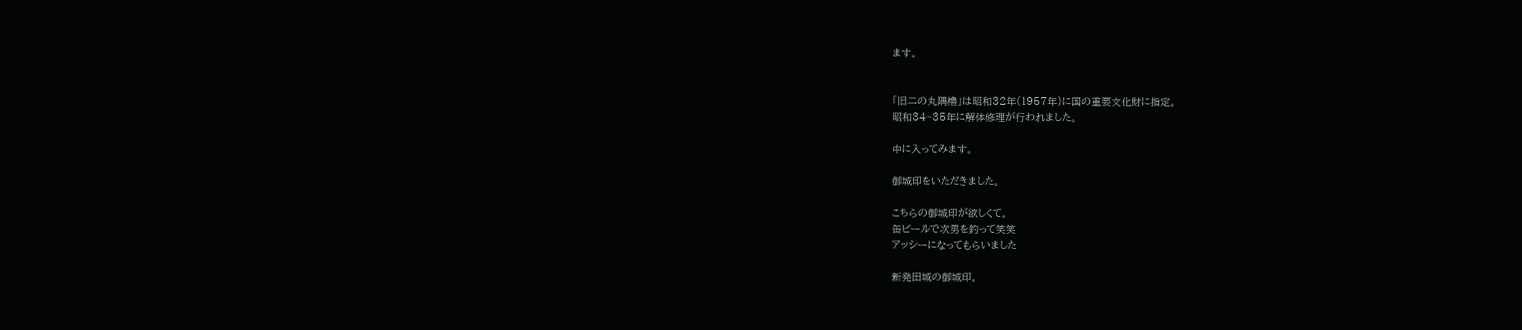ます。


「旧二の丸隅櫓」は昭和32年(1957年)に国の重要文化財に指定。
昭和34~35年に解体修理が行われました。

中に入ってみます。

御城印をいただきました。

こちらの御城印が欲しくて。
缶ビールで次男を釣って笑笑
アッシーになってもらいました

新発田城の御城印。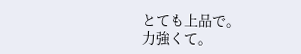とても上品で。
力強くて。